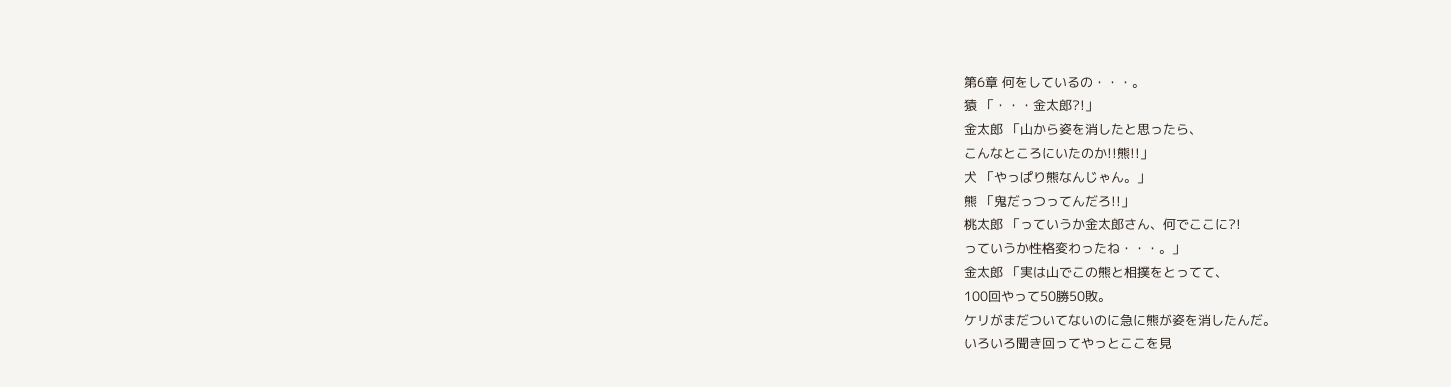第6章 何をしているの・・・。
猿 「・・・金太郎?!」
金太郎 「山から姿を消したと思ったら、
こんなところにいたのか!!熊!!」
犬 「やっぱり熊なんじゃん。」
熊 「鬼だっつってんだろ!!」
桃太郎 「っていうか金太郎さん、何でここに?!
っていうか性格変わったね・・・。」
金太郎 「実は山でこの熊と相撲をとってて、
100回やって50勝50敗。
ケリがまだついてないのに急に熊が姿を消したんだ。
いろいろ聞き回ってやっとここを見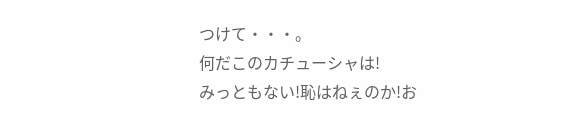つけて・・・。
何だこのカチューシャは!
みっともない!恥はねぇのか!お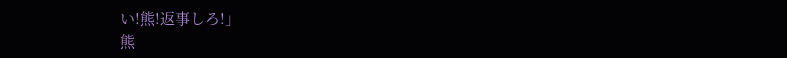い!熊!返事しろ!」
熊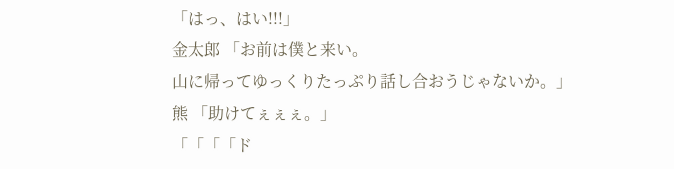「はっ、はい!!!」
金太郎 「お前は僕と来い。
山に帰ってゆっくりたっぷり話し合おうじゃないか。」
熊 「助けてぇぇぇ。」
「「「「ド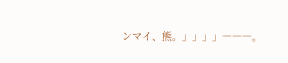ンマイ、熊。」」」」―――。